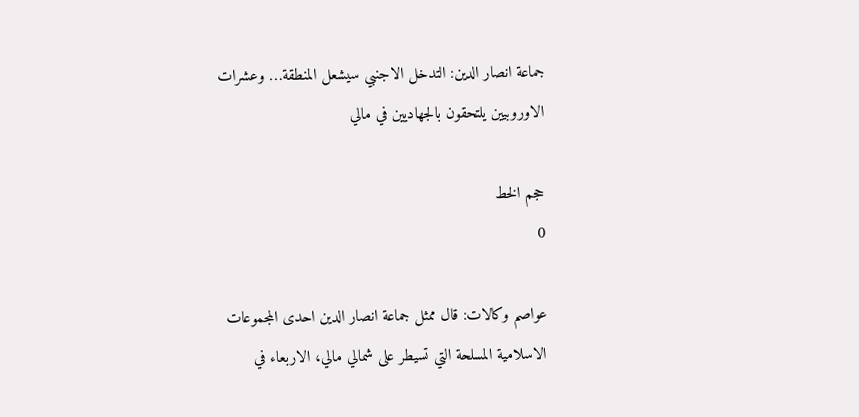جماعة انصار الدين: التدخل الاجنبي سيشعل المنطقة… وعشرات الاوروبيين يلتحقون بالجهاديين في مالي

حجم الخط
0

عواصم وكالات: قال ممثل جماعة انصار الدين احدى المجموعات الاسلامية المسلحة التي تسيطر على شمالي مالي، الاربعاء في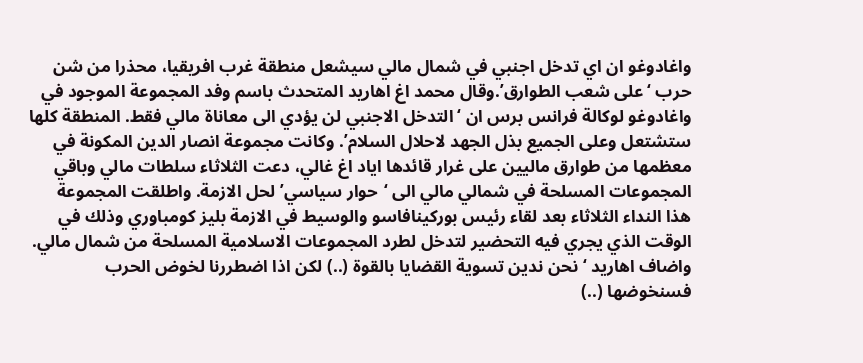واغادوغو ان اي تدخل اجنبي في شمال مالي سيشعل منطقة غرب افريقيا، محذرا من شن حرب ‘على شعب الطوارق’.وقال محمد اغ اهاريد المتحدث باسم وفد المجموعة الموجود في واغادوغو لوكالة فرانس برس ان ‘التدخل الاجنبي لن يؤدي الى معاناة مالي فقط. المنطقة كلها ستشتعل وعلى الجميع بذل الجهد لاحلال السلام’. وكانت مجموعة انصار الدين المكونة في معظمها من طوارق ماليين على غرار قائدها اياد اغ غالي، دعت الثلاثاء سلطات مالي وباقي المجموعات المسلحة في شمالي مالي الى ‘حوار سياسي’ لحل الازمة. واطلقت المجموعة هذا النداء الثلاثاء بعد لقاء رئيس بوركينافاسو والوسيط في الازمة بليز كومباوري وذلك في الوقت الذي يجري فيه التحضير لتدخل لطرد المجموعات الاسلامية المسلحة من شمال مالي. واضاف اهاريد ‘نحن ندين تسوية القضايا بالقوة (..) لكن اذا اضطررنا لخوض الحرب فسنخوضها (..)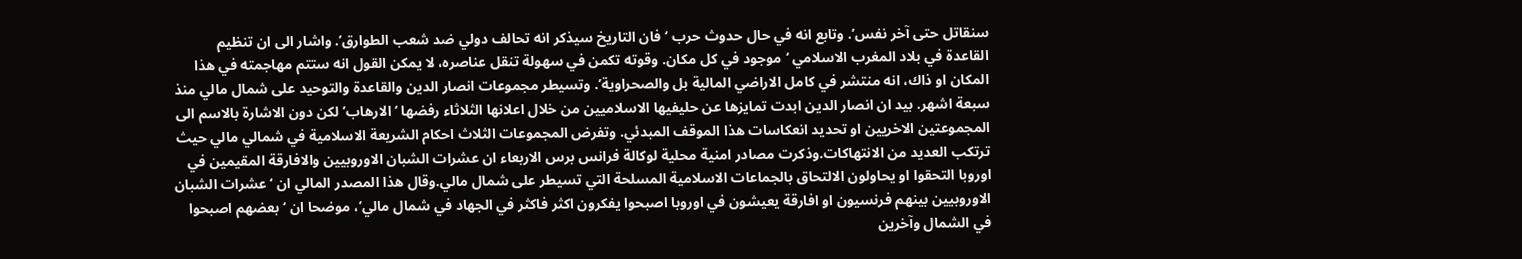سنقاتل حتى آخر نفس’. وتابع انه في حال حدوث حرب ‘فان التاريخ سيذكر انه تحالف دولي ضد شعب الطوارق’. واشار الى ان تنظيم القاعدة في بلاد المغرب الاسلامي ‘موجود في كل مكان. وقوته تكمن في سهولة تنقل عناصره، لا يمكن القول انه ستتم مهاجمته في هذا المكان او ذاك، انه منتشر في كامل الاراضي المالية بل والصحراوية’. وتسيطر مجموعات انصار الدين والقاعدة والتوحيد على شمال مالي منذ سبعة اشهر. بيد ان انصار الدين ابدت تمايزها عن حليفيها الاسلاميين من خلال اعلانها الثلاثاء رفضها ‘الارهاب’ لكن دون الاشارة بالاسم الى المجموعتين الاخريين او تحديد انعكاسات هذا الموقف المبدئي. وتفرض المجموعات الثلاث احكام الشريعة الاسلامية في شمالي مالي حيث ترتكب العديد من الانتهاكات.وذكرت مصادر امنية محلية لوكالة فرانس برس الاربعاء ان عشرات الشبان الاوروبيين والافارقة المقيمين في اوروبا التحقوا او يحاولون الالتحاق بالجماعات الاسلامية المسلحة التي تسيطر على شمال مالي.وقال هذا المصدر المالي ان ‘عشرات الشبان الاوروبيين بينهم فرنسيون او افارقة يعيشون في اوروبا اصبحوا يفكرون اكثر فاكثر في الجهاد في شمال مالي’، موضحا ان ‘بعضهم اصبحوا في الشمال وآخرين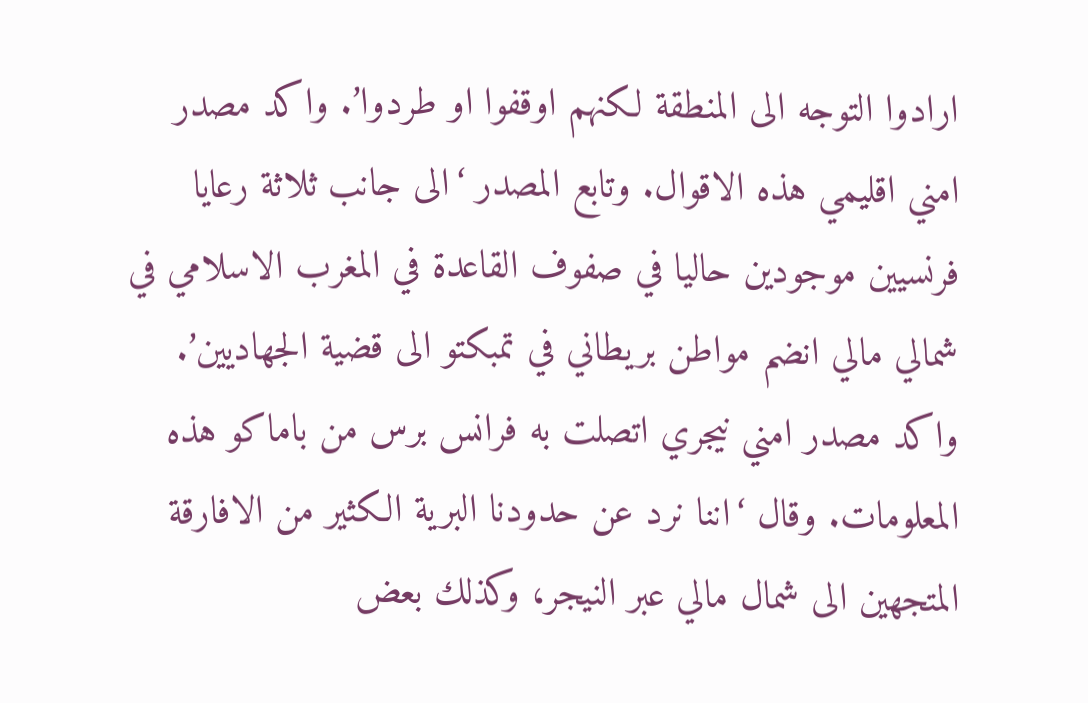ارادوا التوجه الى المنطقة لكنهم اوقفوا او طردوا’. واكد مصدر امني اقليمي هذه الاقوال. وتابع المصدر ‘الى جانب ثلاثة رعايا فرنسيين موجودين حاليا في صفوف القاعدة في المغرب الاسلامي في شمالي مالي انضم مواطن بريطاني في تمبكتو الى قضية الجهاديين’. واكد مصدر امني نيجري اتصلت به فرانس برس من باماكو هذه المعلومات. وقال ‘اننا نرد عن حدودنا البرية الكثير من الافارقة المتجهين الى شمال مالي عبر النيجر، وكذلك بعض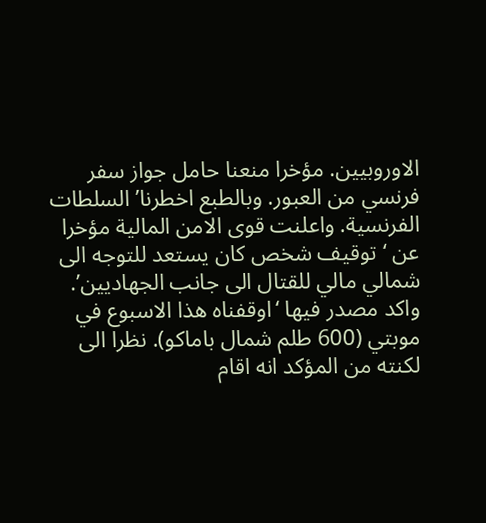الاوروبيين. مؤخرا منعنا حامل جواز سفر فرنسي من العبور. وبالطبع اخطرنا’ السلطات الفرنسية. واعلنت قوى الامن المالية مؤخرا عن ‘توقيف شخص كان يستعد للتوجه الى شمالي مالي للقتال الى جانب الجهاديين’. واكد مصدر فيها ‘اوقفناه هذا الاسبوع في موبتي (600 طلم شمال باماكو). نظرا الى لكنته من المؤكد انه اقام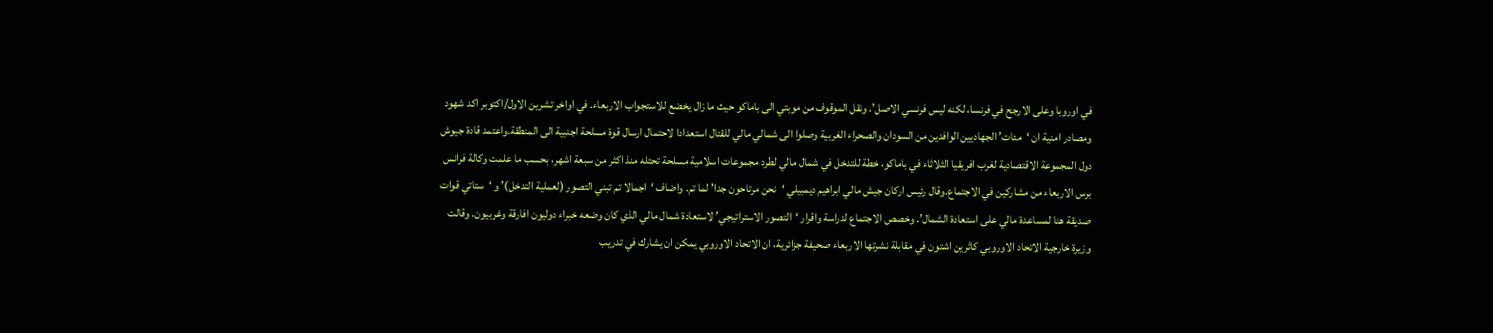في اوروبا وعلى الارجح في فرنسا، لكنه ليس فرنسي الاصل’. ونقل الموقوف من موبتي الى باماكو حيث ما زال يخضع للاستجواب الاربعاء. في اواخر تشرين الاول/اكتوبر اكد شهود ومصادر امنية ان ‘مئات’ الجهاديين الوافدين من السودان والصحراء الغربية وصلوا الى شمالي مالي للقتال استعدادا لاحتمال ارسال قوة مسلحة اجنبية الى المنطقة.واعتمد قادة جيوش دول المجموعة الاقتصادية لغرب افريقيا الثلاثاء في باماكو، خطة للتدخل في شمال مالي لطرد مجموعات اسلامية مسلحة تحتله منذ اكثر من سبعة اشهر، بحسب ما علمت وكالة فرانس برس الاربعاء من مشاركين في الاجتماع.وقال رئيس اركان جيش مالي ابراهيم ديمبيلي ‘نحن مرتاحون جدا’ لما تم. واضاف ‘اجمالا تم تبني التصور (لعملية التدخل)’ و ‘ستاتي قوات صديقة هنا لمساعدة مالي على استعادة الشمال’. وخصص الاجتماع لدراسة واقرار ‘التصور الاستراتيجي’ لاستعادة شمال مالي الذي كان وضعه خبراء دوليون افارقة وغربيون. وقالت وزيرة خارجية الاتحاد الاوروبي كاثرين اشتون في مقابلة نشرتها الاربعاء صحيفة جزائرية، ان الاتحاد الاوروبي يمكن ان يشارك في تدريب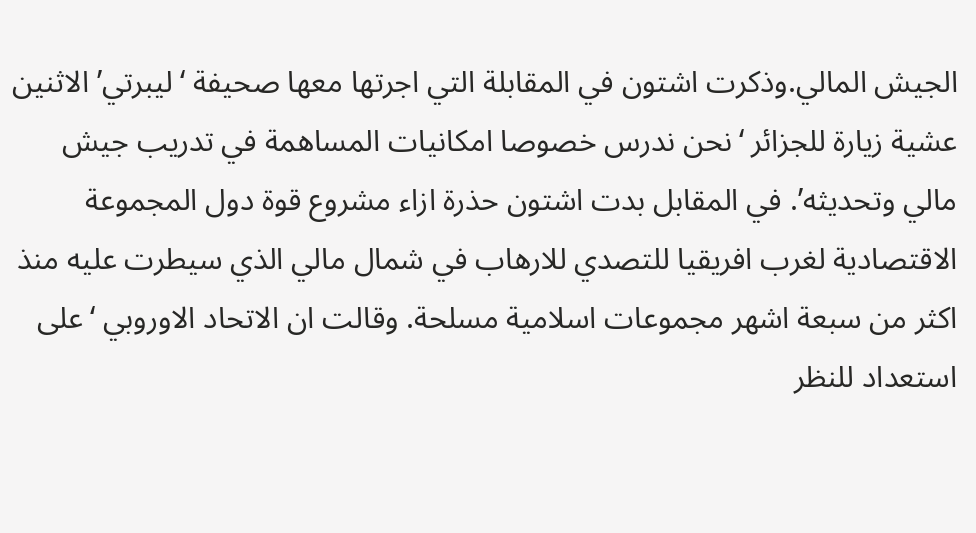الجيش المالي.وذكرت اشتون في المقابلة التي اجرتها معها صحيفة ‘ليبرتي’ الاثنين عشية زيارة للجزائر ‘نحن ندرس خصوصا امكانيات المساهمة في تدريب جيش مالي وتحديثه’. في المقابل بدت اشتون حذرة ازاء مشروع قوة دول المجموعة الاقتصادية لغرب افريقيا للتصدي للارهاب في شمال مالي الذي سيطرت عليه منذ اكثر من سبعة اشهر مجموعات اسلامية مسلحة. وقالت ان الاتحاد الاوروبي ‘على استعداد للنظر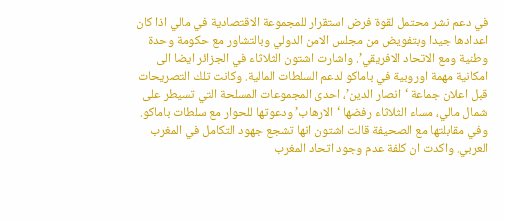في دعم نشر محتمل لقوة فرض استقرار للمجموعة الاقتصادية في مالي اذا كان اعدادها جيدا وبتفويض من مجلس الامن الدولي وبالتشاور مع حكومة وحدة وطنية ومع الاتحاد الافريقي’. واشارت اشتون الثلاثاء في الجزائر ايضا الى امكانية مهمة اوروبية في باماكو لدعم السلطات المالية. وكانت تلك التصريحات قبل اعلان جماعة ‘انصار الدين’، احدى المجموعات المسلحة التي تسيطر على شمال مالي، مساء الثلاثاء رفضها ‘الارهاب’ ودعوتها للحوار مع سلطات باماكو. وفي مقابلتها مع الصحيفة قالت اشتون انها تشجع جهود التكامل في المغرب العربي. واكدت ان كلفة عدم وجود اتحاد المغرب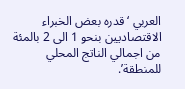العربي ‘قدره بعض الخبراء الاقتصاديين بنحو 1 الى 2 بالمئة من اجمالي الناتج المحلي للمنطقة’.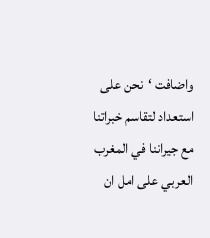واضافت ‘نحن على استعداد لتقاسم خبراتنا مع جيراننا في المغرب العربي على امل ان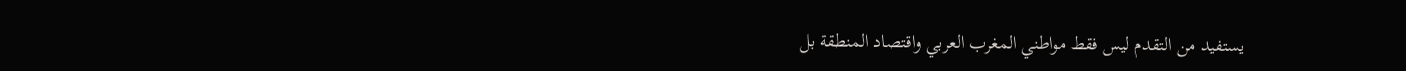يستفيد من التقدم ليس فقط مواطني المغرب العربي واقتصاد المنطقة بل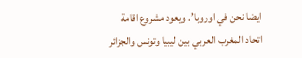ايضا نحن في اوروبا’. ويعود مشروع اقامة اتحاد المغرب العربي بين ليبيا وتونس والجزائر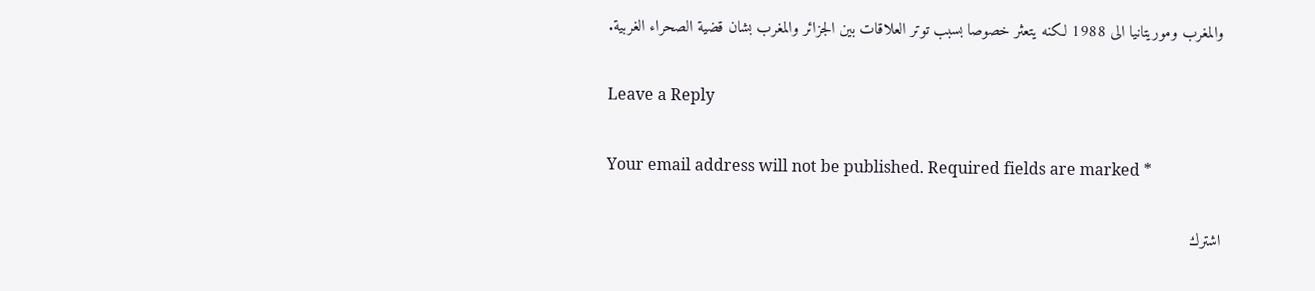والمغرب وموريتانيا الى 1988 لكنه يتعثر خصوصا بسبب توتر العلاقات بين الجزائر والمغرب بشان قضية الصحراء الغربية.

Leave a Reply

Your email address will not be published. Required fields are marked *

اشترك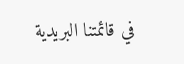في قائمتنا البريدية